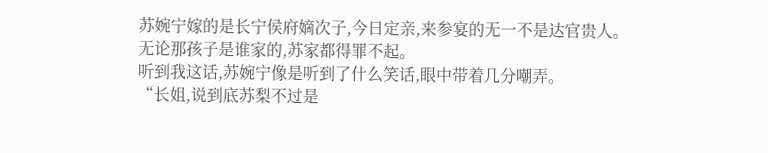苏婉宁嫁的是长宁侯府嫡次子,今日定亲,来参宴的无一不是达官贵人。
无论那孩子是谁家的,苏家都得罪不起。
听到我这话,苏婉宁像是听到了什么笑话,眼中带着几分嘲弄。
“长姐,说到底苏梨不过是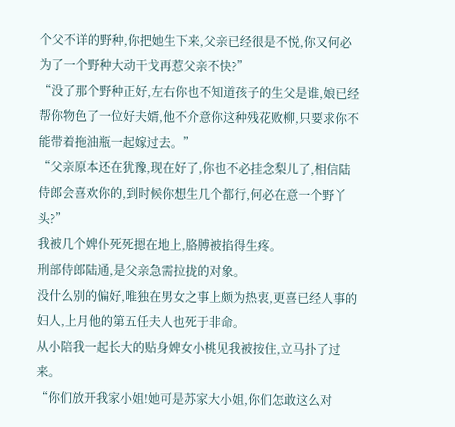个父不详的野种,你把她生下来,父亲已经很是不悦,你又何必为了一个野种大动干戈再惹父亲不快?”
“没了那个野种正好,左右你也不知道孩子的生父是谁,娘已经帮你物色了一位好夫婿,他不介意你这种残花败柳,只要求你不能带着拖油瓶一起嫁过去。”
“父亲原本还在犹豫,现在好了,你也不必挂念梨儿了,相信陆侍郎会喜欢你的,到时候你想生几个都行,何必在意一个野丫头?”
我被几个婢仆死死摁在地上,胳膊被掐得生疼。
刑部侍郎陆通,是父亲急需拉拢的对象。
没什么别的偏好,唯独在男女之事上颇为热衷,更喜已经人事的妇人,上月他的第五任夫人也死于非命。
从小陪我一起长大的贴身婢女小桃见我被按住,立马扑了过来。
“你们放开我家小姐!她可是苏家大小姐,你们怎敢这么对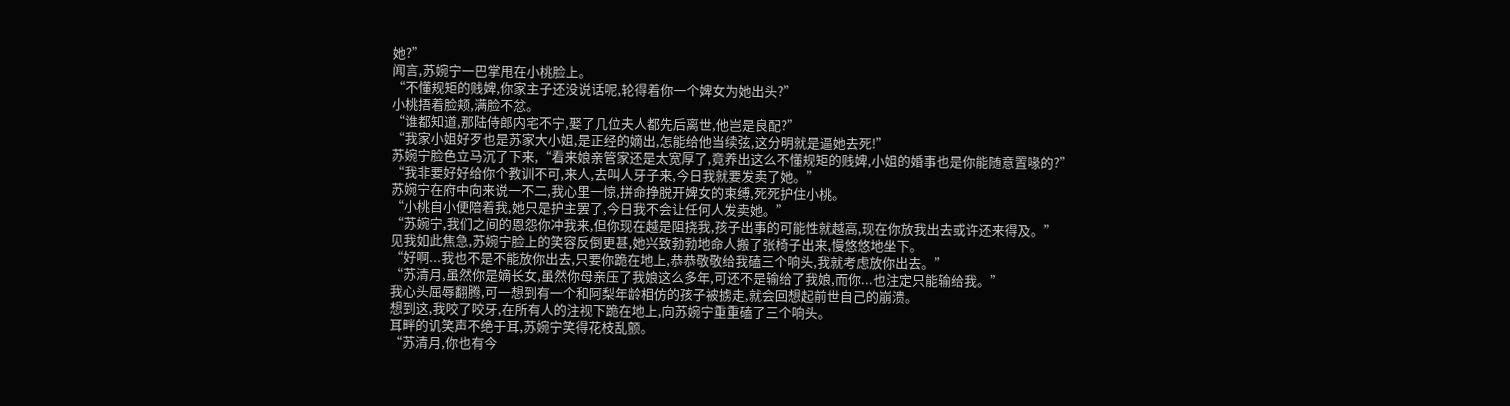她?”
闻言,苏婉宁一巴掌甩在小桃脸上。
“不懂规矩的贱婢,你家主子还没说话呢,轮得着你一个婢女为她出头?”
小桃捂着脸颊,满脸不忿。
“谁都知道,那陆侍郎内宅不宁,娶了几位夫人都先后离世,他岂是良配?”
“我家小姐好歹也是苏家大小姐,是正经的嫡出,怎能给他当续弦,这分明就是逼她去死!”
苏婉宁脸色立马沉了下来,“看来娘亲管家还是太宽厚了,竟养出这么不懂规矩的贱婢,小姐的婚事也是你能随意置喙的?”
“我非要好好给你个教训不可,来人,去叫人牙子来,今日我就要发卖了她。”
苏婉宁在府中向来说一不二,我心里一惊,拼命挣脱开婢女的束缚,死死护住小桃。
“小桃自小便陪着我,她只是护主罢了,今日我不会让任何人发卖她。”
“苏婉宁,我们之间的恩怨你冲我来,但你现在越是阻挠我,孩子出事的可能性就越高,现在你放我出去或许还来得及。”
见我如此焦急,苏婉宁脸上的笑容反倒更甚,她兴致勃勃地命人搬了张椅子出来,慢悠悠地坐下。
“好啊...我也不是不能放你出去,只要你跪在地上,恭恭敬敬给我磕三个响头,我就考虑放你出去。”
“苏清月,虽然你是嫡长女,虽然你母亲压了我娘这么多年,可还不是输给了我娘,而你...也注定只能输给我。”
我心头屈辱翻腾,可一想到有一个和阿梨年龄相仿的孩子被掳走,就会回想起前世自己的崩溃。
想到这,我咬了咬牙,在所有人的注视下跪在地上,向苏婉宁重重磕了三个响头。
耳畔的讥笑声不绝于耳,苏婉宁笑得花枝乱颤。
“苏清月,你也有今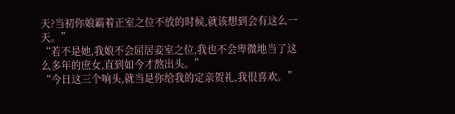天?当初你娘霸着正室之位不放的时候,就该想到会有这么一天。”
“若不是她,我娘不会屈居妾室之位,我也不会卑微地当了这么多年的庶女,直到如今才熬出头。”
“今日这三个响头,就当是你给我的定亲贺礼,我很喜欢。”